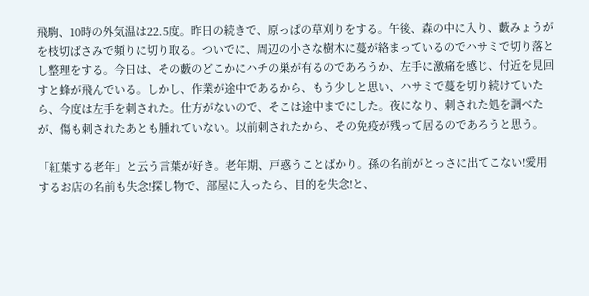飛駒、10時の外気温は22.5度。昨日の続きで、原っぱの草刈りをする。午後、森の中に入り、藪みょうがを枝切ばさみで頻りに切り取る。ついでに、周辺の小さな樹木に蔓が絡まっているのでハサミで切り落とし整理をする。今日は、その藪のどこかにハチの巣が有るのであろうか、左手に激痛を感じ、付近を見回すと蜂が飛んでいる。しかし、作業が途中であるから、もう少しと思い、ハサミで蔓を切り続けていたら、今度は左手を刺された。仕方がないので、そこは途中までにした。夜になり、刺された処を調べたが、傷も刺されたあとも腫れていない。以前刺されたから、その免疫が残って居るのであろうと思う。

「紅葉する老年」と云う言葉が好き。老年期、戸惑うことばかり。孫の名前がとっさに出てこない!愛用するお店の名前も失念!探し物で、部屋に入ったら、目的を失念!と、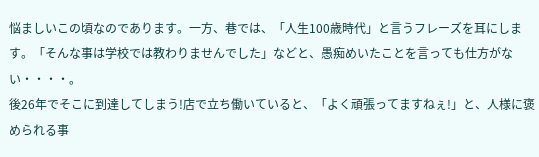悩ましいこの頃なのであります。一方、巷では、「人生100歳時代」と言うフレーズを耳にします。「そんな事は学校では教わりませんでした」などと、愚痴めいたことを言っても仕方がない・・・・。
後26年でそこに到達してしまう!店で立ち働いていると、「よく頑張ってますねぇ!」と、人様に褒められる事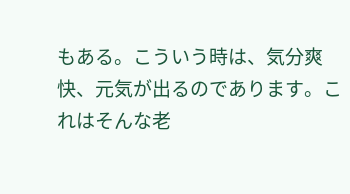もある。こういう時は、気分爽快、元気が出るのであります。これはそんな老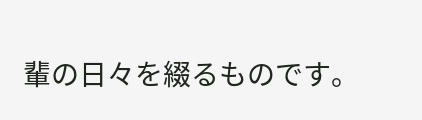輩の日々を綴るものです。